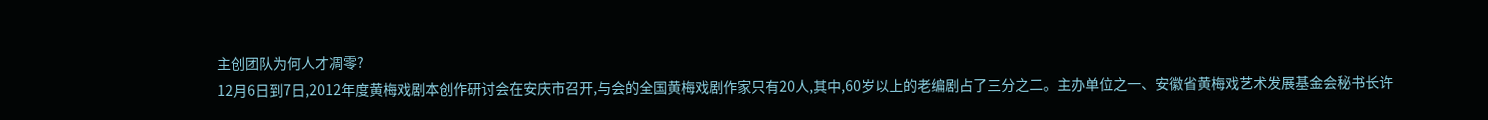主创团队为何人才凋零?
12月6日到7日,2012年度黄梅戏剧本创作研讨会在安庆市召开,与会的全国黄梅戏剧作家只有20人,其中,60岁以上的老编剧占了三分之二。主办单位之一、安徽省黄梅戏艺术发展基金会秘书长许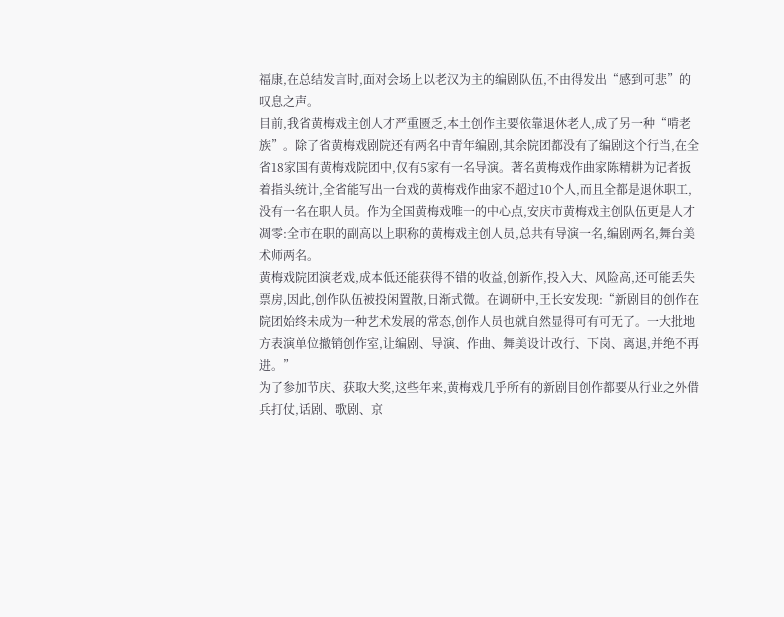福康,在总结发言时,面对会场上以老汉为主的编剧队伍,不由得发出“感到可悲”的叹息之声。
目前,我省黄梅戏主创人才严重匮乏,本土创作主要依靠退休老人,成了另一种“啃老族”。除了省黄梅戏剧院还有两名中青年编剧,其余院团都没有了编剧这个行当,在全省18家国有黄梅戏院团中,仅有5家有一名导演。著名黄梅戏作曲家陈精耕为记者扳着指头统计,全省能写出一台戏的黄梅戏作曲家不超过10个人,而且全都是退休职工,没有一名在职人员。作为全国黄梅戏唯一的中心点,安庆市黄梅戏主创队伍更是人才凋零:全市在职的副高以上职称的黄梅戏主创人员,总共有导演一名,编剧两名,舞台美术师两名。
黄梅戏院团演老戏,成本低还能获得不错的收益,创新作,投入大、风险高,还可能丢失票房,因此,创作队伍被投闲置散,日渐式微。在调研中,王长安发现:“新剧目的创作在院团始终未成为一种艺术发展的常态,创作人员也就自然显得可有可无了。一大批地方表演单位撤销创作室,让编剧、导演、作曲、舞美设计改行、下岗、离退,并绝不再进。”
为了参加节庆、获取大奖,这些年来,黄梅戏几乎所有的新剧目创作都要从行业之外借兵打仗,话剧、歌剧、京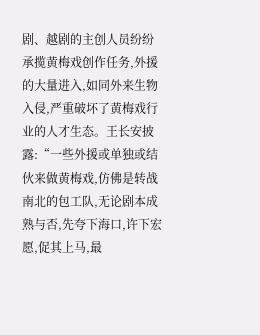剧、越剧的主创人员纷纷承揽黄梅戏创作任务,外援的大量进入,如同外来生物入侵,严重破坏了黄梅戏行业的人才生态。王长安披露:“一些外援或单独或结伙来做黄梅戏,仿佛是转战南北的包工队,无论剧本成熟与否,先夸下海口,许下宏愿,促其上马,最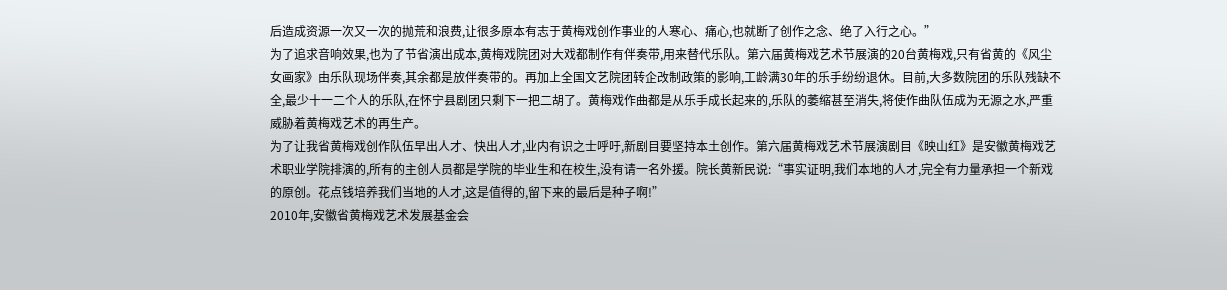后造成资源一次又一次的抛荒和浪费,让很多原本有志于黄梅戏创作事业的人寒心、痛心,也就断了创作之念、绝了入行之心。”
为了追求音响效果,也为了节省演出成本,黄梅戏院团对大戏都制作有伴奏带,用来替代乐队。第六届黄梅戏艺术节展演的20台黄梅戏,只有省黄的《风尘女画家》由乐队现场伴奏,其余都是放伴奏带的。再加上全国文艺院团转企改制政策的影响,工龄满30年的乐手纷纷退休。目前,大多数院团的乐队残缺不全,最少十一二个人的乐队,在怀宁县剧团只剩下一把二胡了。黄梅戏作曲都是从乐手成长起来的,乐队的萎缩甚至消失,将使作曲队伍成为无源之水,严重威胁着黄梅戏艺术的再生产。
为了让我省黄梅戏创作队伍早出人才、快出人才,业内有识之士呼吁,新剧目要坚持本土创作。第六届黄梅戏艺术节展演剧目《映山红》是安徽黄梅戏艺术职业学院排演的,所有的主创人员都是学院的毕业生和在校生,没有请一名外援。院长黄新民说:“事实证明,我们本地的人才,完全有力量承担一个新戏的原创。花点钱培养我们当地的人才,这是值得的,留下来的最后是种子啊!”
2010年,安徽省黄梅戏艺术发展基金会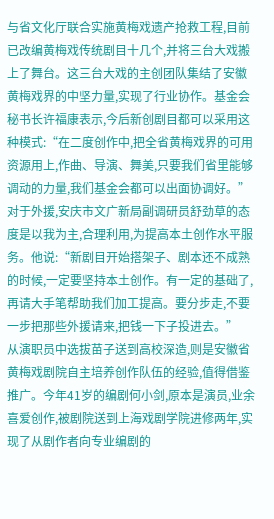与省文化厅联合实施黄梅戏遗产抢救工程,目前已改编黄梅戏传统剧目十几个,并将三台大戏搬上了舞台。这三台大戏的主创团队集结了安徽黄梅戏界的中坚力量,实现了行业协作。基金会秘书长许福康表示,今后新创剧目都可以采用这种模式:“在二度创作中,把全省黄梅戏界的可用资源用上,作曲、导演、舞美,只要我们省里能够调动的力量,我们基金会都可以出面协调好。”
对于外援,安庆市文广新局副调研员舒劲草的态度是以我为主,合理利用,为提高本土创作水平服务。他说:“新剧目开始搭架子、剧本还不成熟的时候,一定要坚持本土创作。有一定的基础了,再请大手笔帮助我们加工提高。要分步走,不要一步把那些外援请来,把钱一下子投进去。”
从演职员中选拔苗子送到高校深造,则是安徽省黄梅戏剧院自主培养创作队伍的经验,值得借鉴推广。今年41岁的编剧何小剑,原本是演员,业余喜爱创作,被剧院送到上海戏剧学院进修两年,实现了从剧作者向专业编剧的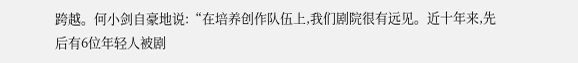跨越。何小剑自豪地说:“在培养创作队伍上,我们剧院很有远见。近十年来,先后有6位年轻人被剧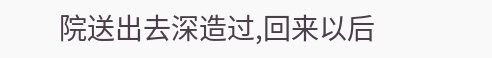院送出去深造过,回来以后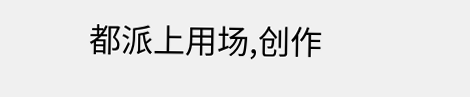都派上用场,创作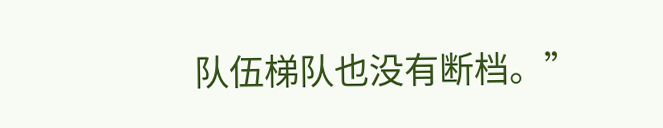队伍梯队也没有断档。”